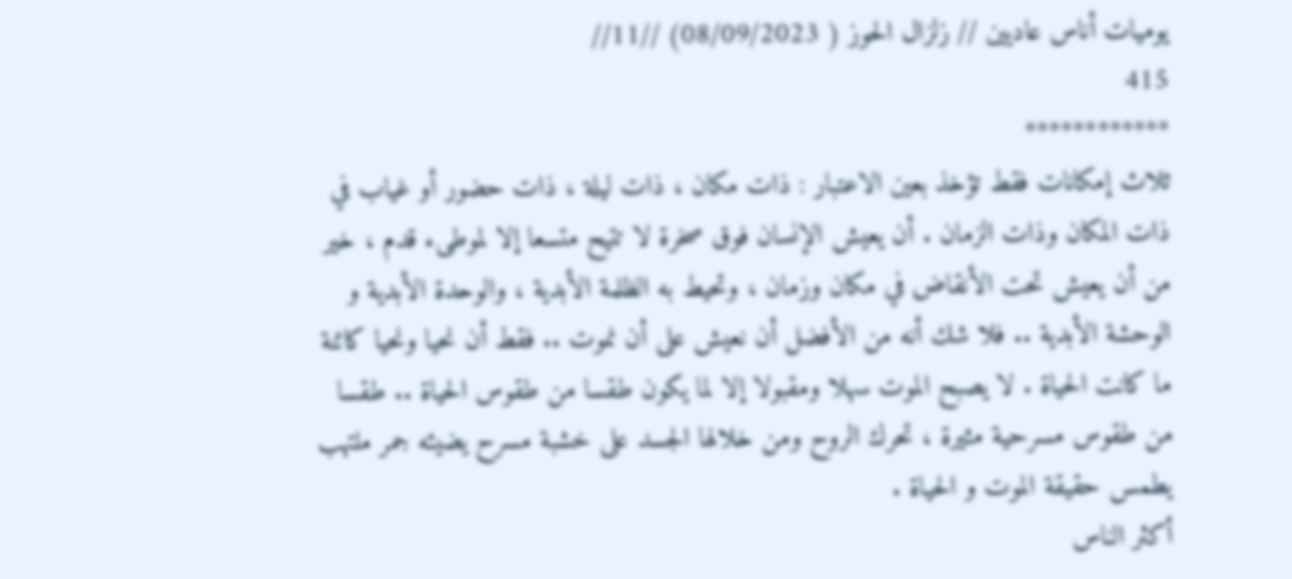يوميات أناس عاديين // زلزال الحوز ( 08/09/2023) //11//
415
************
ثلاث إمكانات فقط تؤخذ بعين الاعتبار : ذات مكان ، ذات ليلة ، ذات حضور أو غياب في ذات المكان وذات الزمان . أن يعيش الإنسان فوق صخرة لا تتيح متسعا إلا لموطىء قدم ، خير من أن يعيش تحت الأنقاض في مكان وزمان ، وتحيط به الظلمة الأبدية ، والوحدة الأبدية و الوحشة الأبدية .. فلا شك أنه من الأفضل أن نعيش على أن نموت .. فقط أن نحيا ونحيا كائنة ما كانت الحياة . لا يصبح الموت سهلا ومقبولا إلا لما يكون طقسا من طقوس الحياة .. طقسا من طقوس مسرحية مثيرة ، تحرك الروح ومن خلالها الجسد على خشبة مسرح يضيئه جمر ملتهب يطمس حقيقة الموت و الحياة .
أكثر الناس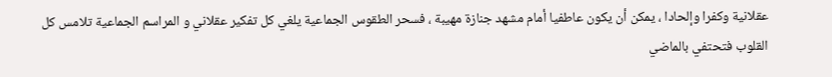عقلانية وكفرا وإلحادا ، يمكن أن يكون عاطفيا أمام مشهد جنازة مهيبة ، فسحر الطقوس الجماعية يلغي كل تفكير عقلاني و المراسم الجماعية تلامس كل القلوب فتحتفي بالماضي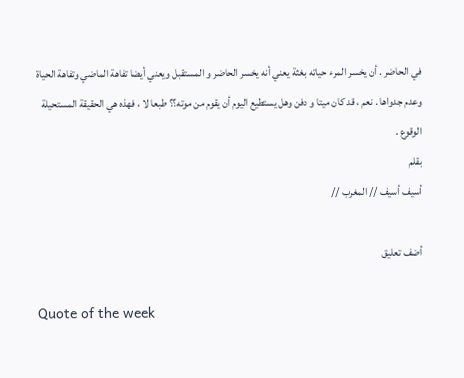في الحاضر . أن يخسر المرء حياته بغثة يعني أنه يخسر الحاضر و المستقبل ويعني أيضا تفاهة الماضي وتفاهة الحياة وعدم جدواها . نعم ، قد كان ميتا و دفن وهل يستطيع اليوم أن يقوم من موته؟؟ طبعا لا ، فهذه هي الحقيقة المستحيلة الوقوع .
بقلم
أسيف أسيف // المغرب //

أضف تعليق

Quote of the week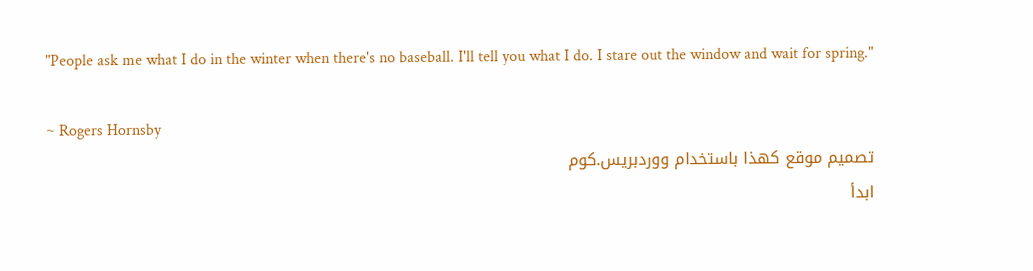"People ask me what I do in the winter when there's no baseball. I'll tell you what I do. I stare out the window and wait for spring."

~ Rogers Hornsby
تصميم موقع كهذا باستخدام ووردبريس.كوم
ابدأ